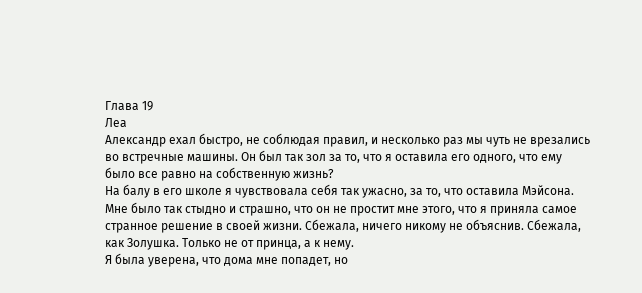Глава 19
Леа
Александр ехал быстро, не соблюдая правил, и несколько раз мы чуть не врезались во встречные машины. Он был так зол за то, что я оставила его одного, что ему было все равно на собственную жизнь?
На балу в его школе я чувствовала себя так ужасно, за то, что оставила Мэйсона. Мне было так стыдно и страшно, что он не простит мне этого, что я приняла самое странное решение в своей жизни. Сбежала, ничего никому не объяснив. Сбежала, как Золушка. Только не от принца, а к нему.
Я была уверена, что дома мне попадет, но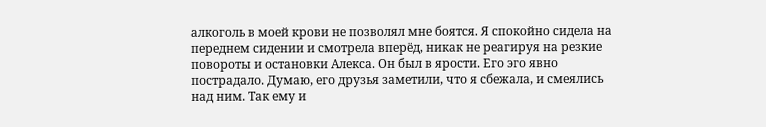алкоголь в моей крови не позволял мне боятся. Я спокойно сидела на переднем сидении и смотрела вперёд, никак не реагируя на резкие повороты и остановки Алекса. Он был в ярости. Его эго явно пострадало. Думаю, его друзья заметили, что я сбежала, и смеялись над ним. Так ему и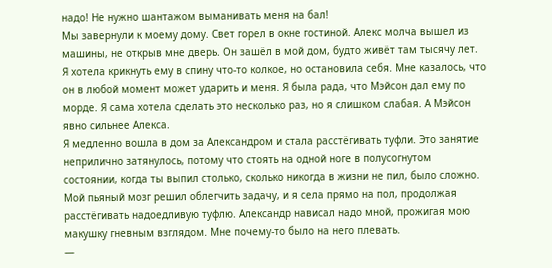надо! Не нужно шантажом выманивать меня на бал!
Мы завернули к моему дому. Свет горел в окне гостиной. Алекс молча вышел из машины, не открыв мне дверь. Он зашёл в мой дом, будто живёт там тысячу лет. Я хотела крикнуть ему в спину что-то колкое, но остановила себя. Мне казалось, что он в любой момент может ударить и меня. Я была рада, что Мэйсон дал ему по морде. Я сама хотела сделать это несколько раз, но я слишком слабая. А Мэйсон явно сильнее Алекса.
Я медленно вошла в дом за Александром и стала расстёгивать туфли. Это занятие неприлично затянулось, потому что стоять на одной ноге в полусогнутом состоянии, когда ты выпил столько, сколько никогда в жизни не пил, было сложно. Мой пьяный мозг решил облегчить задачу, и я села прямо на пол, продолжая расстёгивать надоедливую туфлю. Александр нависал надо мной, прожигая мою макушку гневным взглядом. Мне почему-то было на него плевать.
—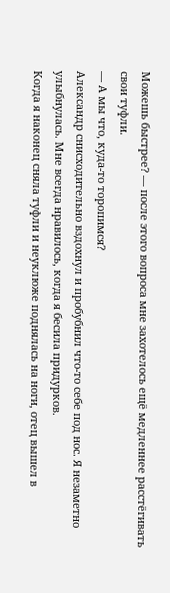Можешь быстрее? — после этого вопроса мне захотелось ещё медленнее расстёгивать свои туфли.
— А мы что, куда-то торопимся?
Александр снисходительно вздохнул и пробубнил что-то себе под нос. Я незаметно улыбнулась. Мне всегда нравилось, когда я бесила придурков.
Когда я наконец сняла туфли и неуклюже поднялась на ноги, отец вышел в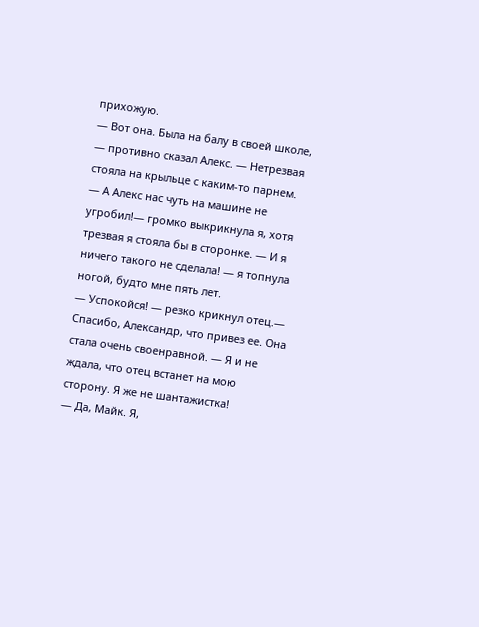прихожую.
— Вот она. Была на балу в своей школе, — противно сказал Алекс. — Нетрезвая стояла на крыльце с каким-то парнем.
— А Алекс нас чуть на машине не угробил!— громко выкрикнула я, хотя трезвая я стояла бы в сторонке. — И я ничего такого не сделала! — я топнула ногой, будто мне пять лет.
— Успокойся! — резко крикнул отец.— Спасибо, Александр, что привез ее. Она стала очень своенравной. — Я и не ждала, что отец встанет на мою сторону. Я же не шантажистка!
— Да, Майк. Я,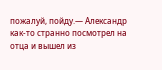пожалуй, пойду.— Александр как-то странно посмотрел на отца и вышел из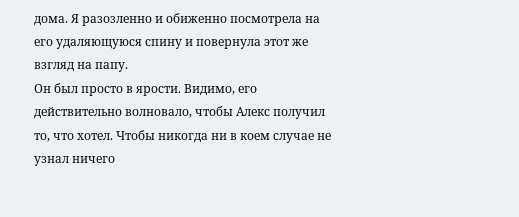дома. Я разозленно и обиженно посмотрела на его удаляющуюся спину и повернула этот же взгляд на папу.
Он был просто в ярости. Видимо, его действительно волновало, чтобы Алекс получил то, что хотел. Чтобы никогда ни в коем случае не узнал ничего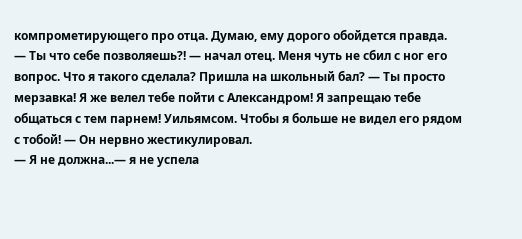компрометирующего про отца. Думаю, ему дорого обойдется правда.
— Ты что себе позволяешь?! — начал отец. Меня чуть не сбил с ног его вопрос. Что я такого сделала? Пришла на школьный бал? — Ты просто мерзавка! Я же велел тебе пойти с Александром! Я запрещаю тебе общаться с тем парнем! Уильямсом. Чтобы я больше не видел его рядом с тобой! — Он нервно жестикулировал.
— Я не должна...— я не успела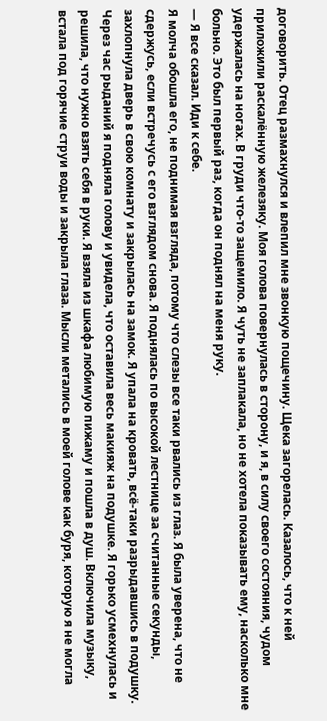договорить. Отец размахнулся и влепил мне звонкую пощечину. Щека загорелась. Казалось, что к ней приложили раскалённую железяку. Моя голова повернулась в сторону, и я, в силу своего состояния, чудом удержалась на ногах. В груди что-то защемило. Я чуть не заплакала, но не хотела показывать ему, насколько мне больно. Это был первый раз, когда он поднял на меня руку.
— Я все сказал. Иди к себе.
Я молча обошла его, не поднимая взгляда, потому что слезы все таки рвались из глаз. Я была уверена, что не сдержусь, если встречусь с его взглядом снова. Я поднялась по высокой лестнице за считанные секунды, захлопнула дверь в свою комнату и закрылась на замок. Я упала на кровать, всё-таки разрыдавшись в подушку.
Через час рыданий я подняла голову и увидела, что оставила весь макияж на подушке. Я горько усмехнулась и решила, что нужно взять себя в руки. Я взяла из шкафа любимую пижаму и пошла в душ. Включила музыку, встала под горячие струи воды и закрыла глаза. Мысли метались в моей голове как буря, которую я не могла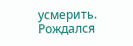усмерить. Рождался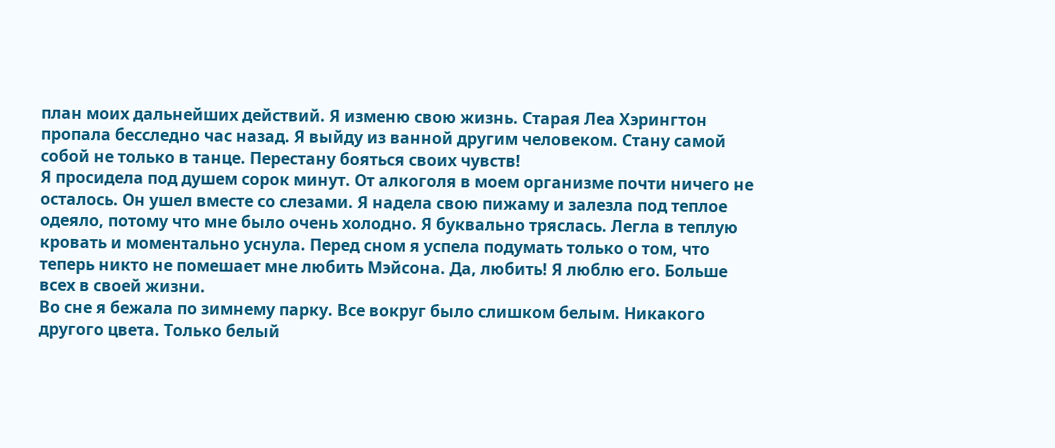план моих дальнейших действий. Я изменю свою жизнь. Старая Леа Хэрингтон пропала бесследно час назад. Я выйду из ванной другим человеком. Стану самой собой не только в танце. Перестану бояться своих чувств!
Я просидела под душем сорок минут. От алкоголя в моем организме почти ничего не осталось. Он ушел вместе со слезами. Я надела свою пижаму и залезла под теплое одеяло, потому что мне было очень холодно. Я буквально тряслась. Легла в теплую кровать и моментально уснула. Перед сном я успела подумать только о том, что теперь никто не помешает мне любить Мэйсона. Да, любить! Я люблю его. Больше всех в своей жизни.
Во сне я бежала по зимнему парку. Все вокруг было слишком белым. Никакого другого цвета. Только белый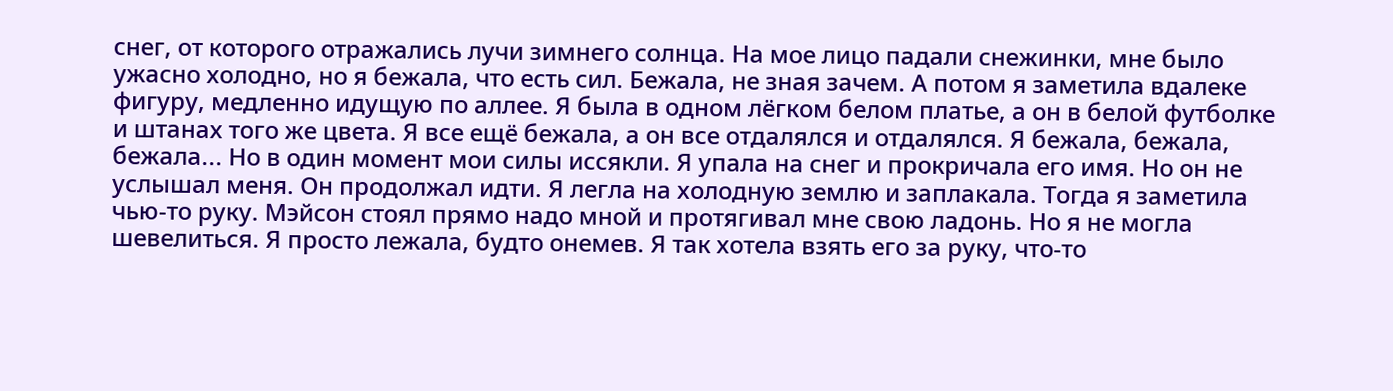снег, от которого отражались лучи зимнего солнца. На мое лицо падали снежинки, мне было ужасно холодно, но я бежала, что есть сил. Бежала, не зная зачем. А потом я заметила вдалеке фигуру, медленно идущую по аллее. Я была в одном лёгком белом платье, а он в белой футболке и штанах того же цвета. Я все ещё бежала, а он все отдалялся и отдалялся. Я бежала, бежала, бежала... Но в один момент мои силы иссякли. Я упала на снег и прокричала его имя. Но он не услышал меня. Он продолжал идти. Я легла на холодную землю и заплакала. Тогда я заметила чью-то руку. Мэйсон стоял прямо надо мной и протягивал мне свою ладонь. Но я не могла шевелиться. Я просто лежала, будто онемев. Я так хотела взять его за руку, что-то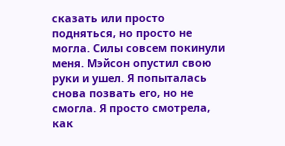сказать или просто подняться, но просто не могла. Силы совсем покинули меня. Мэйсон опустил свою руки и ушел. Я попыталась снова позвать его, но не смогла. Я просто смотрела, как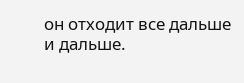он отходит все дальше и дальше.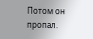Потом он пропал.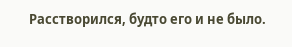Расстворился, будто его и не было.